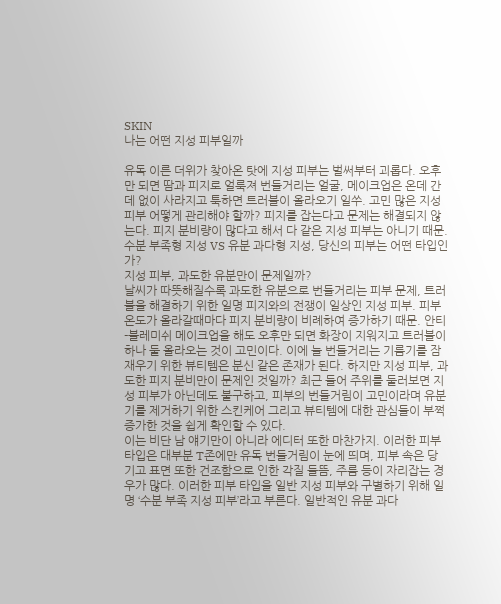SKIN
나는 어떤 지성 피부일까

유독 이른 더위가 찾아온 탓에 지성 피부는 벌써부터 괴롭다. 오후만 되면 땀과 피지로 얼룩져 번들거리는 얼굴, 메이크업은 온데 간데 없이 사라지고 툭하면 트러블이 올라오기 일쑤. 고민 많은 지성 피부 어떻게 관리해야 할까? 피지를 잡는다고 문제는 해결되지 않는다. 피지 분비량이 많다고 해서 다 같은 지성 피부는 아니기 때문. 수분 부족형 지성 VS 유분 과다형 지성, 당신의 피부는 어떤 타입인가?
지성 피부, 과도한 유분만이 문제일까?
날씨가 따뜻해질수록 과도한 유분으로 번들거리는 피부 문제, 트러블을 해결하기 위한 일명 피지와의 전쟁이 일상인 지성 피부. 피부 온도가 올라갈때마다 피지 분비량이 비례하여 증가하기 때문. 안티-블레미쉬 메이크업을 해도 오후만 되면 화장이 지워지고 트러블이 하나 둘 올라오는 것이 고민이다. 이에 늘 번들거리는 기름기를 잠재우기 위한 뷰티템은 분신 같은 존재가 된다. 하지만 지성 피부, 과도한 피지 분비만이 문제인 것일까? 최근 들어 주위를 둘러보면 지성 피부가 아닌데도 불구하고, 피부의 번들거림이 고민이라며 유분기를 제거하기 위한 스킨케어 그리고 뷰티템에 대한 관심들이 부쩍 증가한 것을 쉽게 확인할 수 있다.
이는 비단 남 얘기만이 아니라 에디터 또한 마찬가지. 이러한 피부 타입은 대부분 T존에만 유독 번들거림이 눈에 띄며, 피부 속은 당기고 표면 또한 건조함으로 인한 각질 들뜸, 주름 등이 자리잡는 경우가 많다. 이러한 피부 타입을 일반 지성 피부와 구별하기 위해 일명 ‘수분 부족 지성 피부’라고 부른다. 일반적인 유분 과다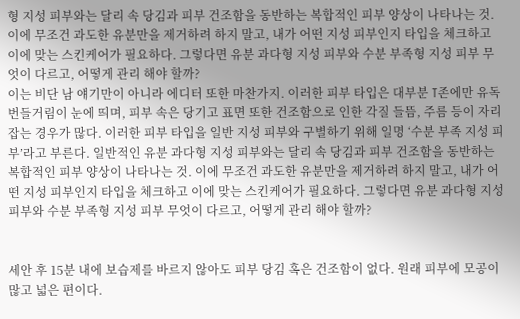형 지성 피부와는 달리 속 당김과 피부 건조함을 동반하는 복합적인 피부 양상이 나타나는 것. 이에 무조건 과도한 유분만을 제거하려 하지 말고, 내가 어떤 지성 피부인지 타입을 체크하고 이에 맞는 스킨케어가 필요하다. 그렇다면 유분 과다형 지성 피부와 수분 부족형 지성 피부 무엇이 다르고, 어떻게 관리 해야 할까?
이는 비단 남 얘기만이 아니라 에디터 또한 마찬가지. 이러한 피부 타입은 대부분 T존에만 유독 번들거림이 눈에 띄며, 피부 속은 당기고 표면 또한 건조함으로 인한 각질 들뜸, 주름 등이 자리잡는 경우가 많다. 이러한 피부 타입을 일반 지성 피부와 구별하기 위해 일명 ‘수분 부족 지성 피부’라고 부른다. 일반적인 유분 과다형 지성 피부와는 달리 속 당김과 피부 건조함을 동반하는 복합적인 피부 양상이 나타나는 것. 이에 무조건 과도한 유분만을 제거하려 하지 말고, 내가 어떤 지성 피부인지 타입을 체크하고 이에 맞는 스킨케어가 필요하다. 그렇다면 유분 과다형 지성 피부와 수분 부족형 지성 피부 무엇이 다르고, 어떻게 관리 해야 할까?


세안 후 15분 내에 보습제를 바르지 않아도 피부 당김 혹은 건조함이 없다. 원래 피부에 모공이 많고 넓은 편이다.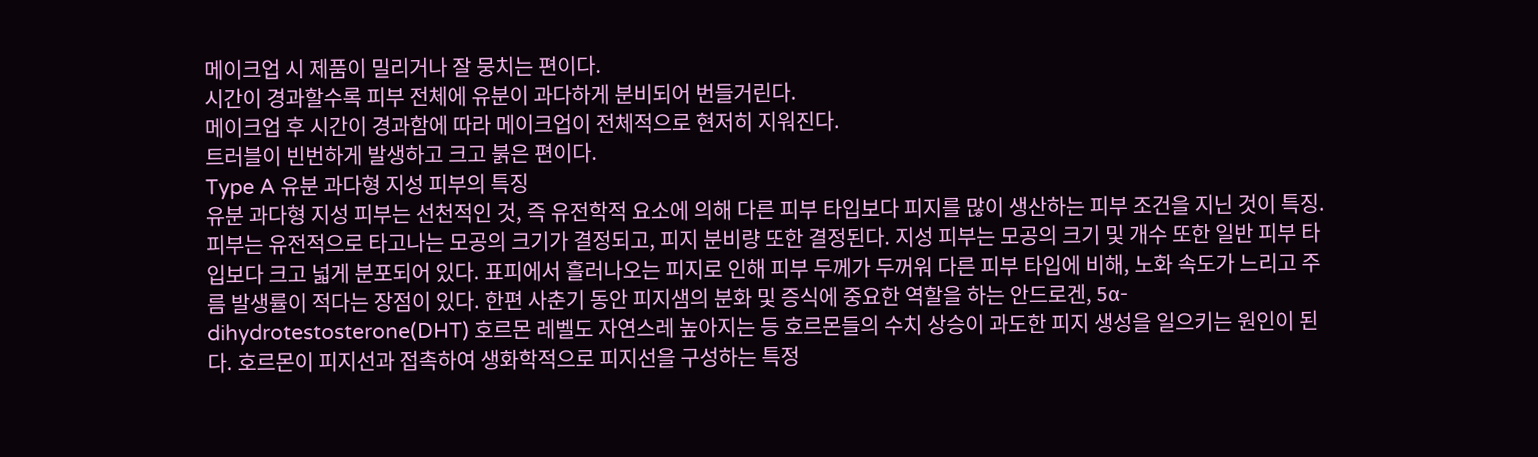메이크업 시 제품이 밀리거나 잘 뭉치는 편이다.
시간이 경과할수록 피부 전체에 유분이 과다하게 분비되어 번들거린다.
메이크업 후 시간이 경과함에 따라 메이크업이 전체적으로 현저히 지워진다.
트러블이 빈번하게 발생하고 크고 붉은 편이다.
Type A 유분 과다형 지성 피부의 특징
유분 과다형 지성 피부는 선천적인 것, 즉 유전학적 요소에 의해 다른 피부 타입보다 피지를 많이 생산하는 피부 조건을 지닌 것이 특징. 피부는 유전적으로 타고나는 모공의 크기가 결정되고, 피지 분비량 또한 결정된다. 지성 피부는 모공의 크기 및 개수 또한 일반 피부 타입보다 크고 넓게 분포되어 있다. 표피에서 흘러나오는 피지로 인해 피부 두께가 두꺼워 다른 피부 타입에 비해, 노화 속도가 느리고 주름 발생률이 적다는 장점이 있다. 한편 사춘기 동안 피지샘의 분화 및 증식에 중요한 역할을 하는 안드로겐, 5α-dihydrotestosterone(DHT) 호르몬 레벨도 자연스레 높아지는 등 호르몬들의 수치 상승이 과도한 피지 생성을 일으키는 원인이 된다. 호르몬이 피지선과 접촉하여 생화학적으로 피지선을 구성하는 특정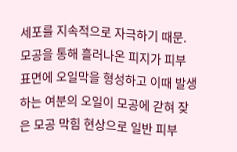세포를 지속적으로 자극하기 때문.
모공을 통해 흘러나온 피지가 피부 표면에 오일막을 형성하고 이때 발생하는 여분의 오일이 모공에 갇혀 잦은 모공 막힘 현상으로 일반 피부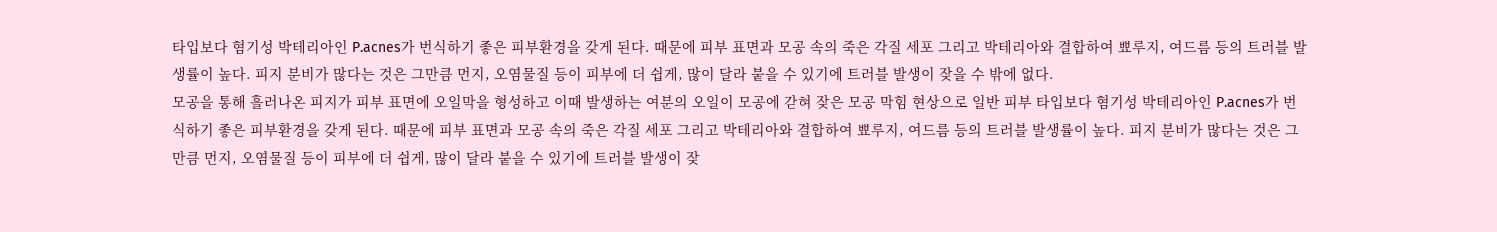타입보다 혐기성 박테리아인 P.acnes가 번식하기 좋은 피부환경을 갖게 된다. 때문에 피부 표면과 모공 속의 죽은 각질 세포 그리고 박테리아와 결합하여 뾰루지, 여드름 등의 트러블 발생률이 높다. 피지 분비가 많다는 것은 그만큼 먼지, 오염물질 등이 피부에 더 쉽게, 많이 달라 붙을 수 있기에 트러블 발생이 잦을 수 밖에 없다.
모공을 통해 흘러나온 피지가 피부 표면에 오일막을 형성하고 이때 발생하는 여분의 오일이 모공에 갇혀 잦은 모공 막힘 현상으로 일반 피부 타입보다 혐기성 박테리아인 P.acnes가 번식하기 좋은 피부환경을 갖게 된다. 때문에 피부 표면과 모공 속의 죽은 각질 세포 그리고 박테리아와 결합하여 뾰루지, 여드름 등의 트러블 발생률이 높다. 피지 분비가 많다는 것은 그만큼 먼지, 오염물질 등이 피부에 더 쉽게, 많이 달라 붙을 수 있기에 트러블 발생이 잦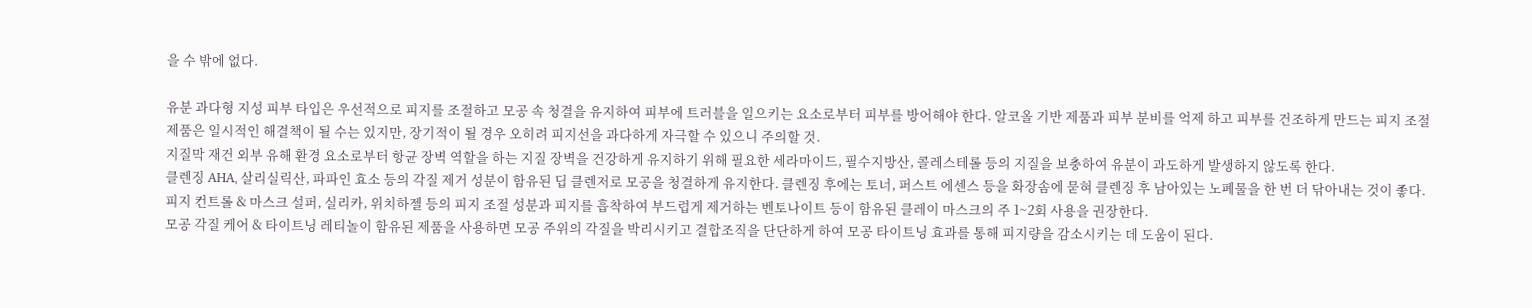을 수 밖에 없다.

유분 과다형 지성 피부 타입은 우선적으로 피지를 조절하고 모공 속 청결을 유지하여 피부에 트러블을 일으키는 요소로부터 피부를 방어해야 한다. 알코올 기반 제품과 피부 분비를 억제 하고 피부를 건조하게 만드는 피지 조절 제품은 일시적인 해결책이 될 수는 있지만, 장기적이 될 경우 오히려 피지선을 과다하게 자극할 수 있으니 주의할 것.
지질막 재건 외부 유해 환경 요소로부터 항균 장벽 역할을 하는 지질 장벽을 건강하게 유지하기 위해 필요한 세라마이드, 필수지방산, 콜레스테롤 등의 지질을 보충하여 유분이 과도하게 발생하지 않도록 한다.
클렌징 AHA, 살리실릭산, 파파인 효소 등의 각질 제거 성분이 함유된 딥 클렌저로 모공을 청결하게 유지한다. 클렌징 후에는 토너, 퍼스트 에센스 등을 화장솜에 묻혀 클렌징 후 남아있는 노폐물을 한 번 더 닦아내는 것이 좋다.
피지 컨트롤 & 마스크 설퍼, 실리카, 위치하젤 등의 피지 조절 성분과 피지를 흡착하여 부드럽게 제거하는 벤토나이트 등이 함유된 클레이 마스크의 주 1~2회 사용을 권장한다.
모공 각질 케어 & 타이트닝 레티놀이 함유된 제품을 사용하면 모공 주위의 각질을 박리시키고 결합조직을 단단하게 하여 모공 타이트닝 효과를 통해 피지량을 감소시키는 데 도움이 된다.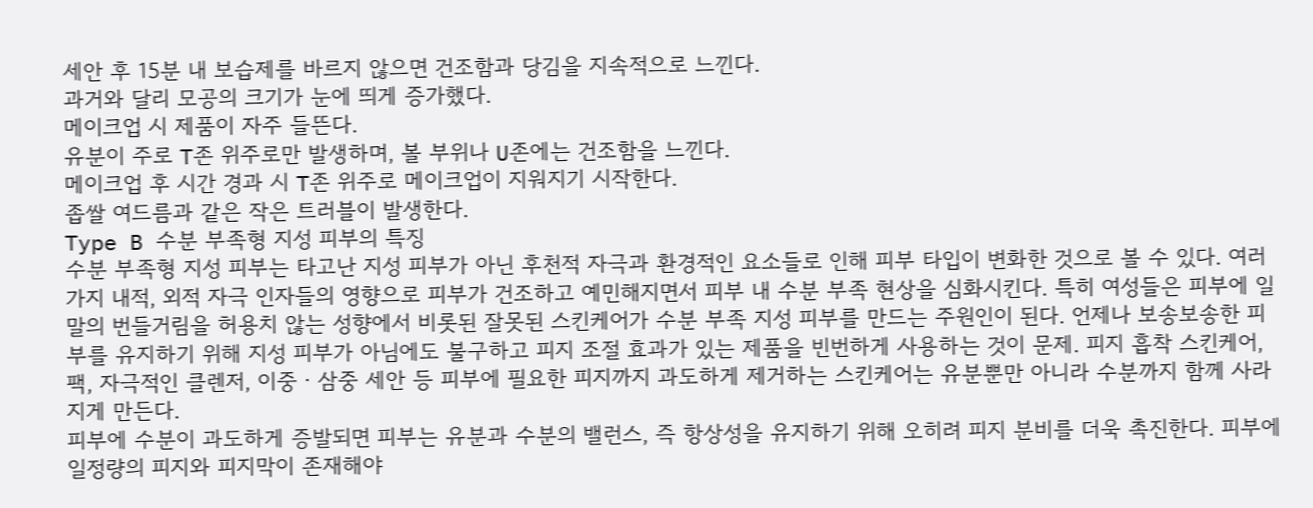세안 후 15분 내 보습제를 바르지 않으면 건조함과 당김을 지속적으로 느낀다.
과거와 달리 모공의 크기가 눈에 띄게 증가했다.
메이크업 시 제품이 자주 들뜬다.
유분이 주로 T존 위주로만 발생하며, 볼 부위나 U존에는 건조함을 느낀다.
메이크업 후 시간 경과 시 T존 위주로 메이크업이 지워지기 시작한다.
좁쌀 여드름과 같은 작은 트러블이 발생한다.
Type B 수분 부족형 지성 피부의 특징
수분 부족형 지성 피부는 타고난 지성 피부가 아닌 후천적 자극과 환경적인 요소들로 인해 피부 타입이 변화한 것으로 볼 수 있다. 여러 가지 내적, 외적 자극 인자들의 영향으로 피부가 건조하고 예민해지면서 피부 내 수분 부족 현상을 심화시킨다. 특히 여성들은 피부에 일말의 번들거림을 허용치 않는 성향에서 비롯된 잘못된 스킨케어가 수분 부족 지성 피부를 만드는 주원인이 된다. 언제나 보송보송한 피부를 유지하기 위해 지성 피부가 아님에도 불구하고 피지 조절 효과가 있는 제품을 빈번하게 사용하는 것이 문제. 피지 흡착 스킨케어, 팩, 자극적인 클렌저, 이중ㆍ삼중 세안 등 피부에 필요한 피지까지 과도하게 제거하는 스킨케어는 유분뿐만 아니라 수분까지 함께 사라지게 만든다.
피부에 수분이 과도하게 증발되면 피부는 유분과 수분의 밸런스, 즉 항상성을 유지하기 위해 오히려 피지 분비를 더욱 촉진한다. 피부에 일정량의 피지와 피지막이 존재해야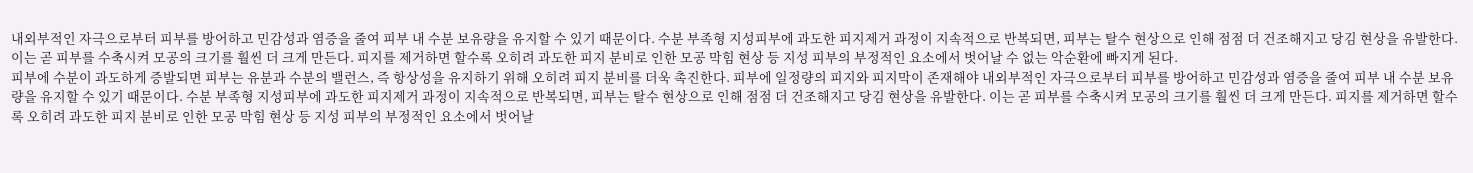내외부적인 자극으로부터 피부를 방어하고 민감성과 염증을 줄여 피부 내 수분 보유량을 유지할 수 있기 때문이다. 수분 부족형 지성피부에 과도한 피지제거 과정이 지속적으로 반복되면, 피부는 탈수 현상으로 인해 점점 더 건조해지고 당김 현상을 유발한다. 이는 곧 피부를 수축시켜 모공의 크기를 훨씬 더 크게 만든다. 피지를 제거하면 할수록 오히려 과도한 피지 분비로 인한 모공 막힘 현상 등 지성 피부의 부정적인 요소에서 벗어날 수 없는 악순환에 빠지게 된다.
피부에 수분이 과도하게 증발되면 피부는 유분과 수분의 밸런스, 즉 항상성을 유지하기 위해 오히려 피지 분비를 더욱 촉진한다. 피부에 일정량의 피지와 피지막이 존재해야 내외부적인 자극으로부터 피부를 방어하고 민감성과 염증을 줄여 피부 내 수분 보유량을 유지할 수 있기 때문이다. 수분 부족형 지성피부에 과도한 피지제거 과정이 지속적으로 반복되면, 피부는 탈수 현상으로 인해 점점 더 건조해지고 당김 현상을 유발한다. 이는 곧 피부를 수축시켜 모공의 크기를 훨씬 더 크게 만든다. 피지를 제거하면 할수록 오히려 과도한 피지 분비로 인한 모공 막힘 현상 등 지성 피부의 부정적인 요소에서 벗어날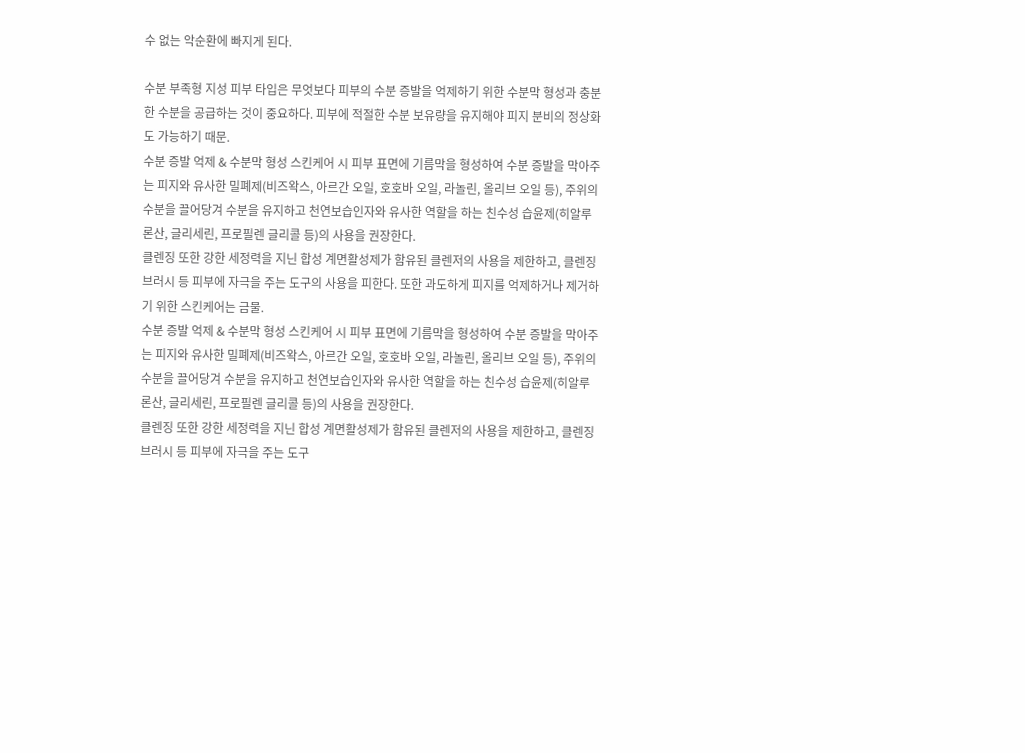수 없는 악순환에 빠지게 된다.

수분 부족형 지성 피부 타입은 무엇보다 피부의 수분 증발을 억제하기 위한 수분막 형성과 충분한 수분을 공급하는 것이 중요하다. 피부에 적절한 수분 보유량을 유지해야 피지 분비의 정상화도 가능하기 때문.
수분 증발 억제 & 수분막 형성 스킨케어 시 피부 표면에 기름막을 형성하여 수분 증발을 막아주는 피지와 유사한 밀폐제(비즈왁스, 아르간 오일, 호호바 오일, 라놀린, 올리브 오일 등), 주위의 수분을 끌어당겨 수분을 유지하고 천연보습인자와 유사한 역할을 하는 친수성 습윤제(히알루론산, 글리세린, 프로필렌 글리콜 등)의 사용을 권장한다.
클렌징 또한 강한 세정력을 지닌 합성 계면활성제가 함유된 클렌저의 사용을 제한하고, 클렌징 브러시 등 피부에 자극을 주는 도구의 사용을 피한다. 또한 과도하게 피지를 억제하거나 제거하기 위한 스킨케어는 금물.
수분 증발 억제 & 수분막 형성 스킨케어 시 피부 표면에 기름막을 형성하여 수분 증발을 막아주는 피지와 유사한 밀폐제(비즈왁스, 아르간 오일, 호호바 오일, 라놀린, 올리브 오일 등), 주위의 수분을 끌어당겨 수분을 유지하고 천연보습인자와 유사한 역할을 하는 친수성 습윤제(히알루론산, 글리세린, 프로필렌 글리콜 등)의 사용을 권장한다.
클렌징 또한 강한 세정력을 지닌 합성 계면활성제가 함유된 클렌저의 사용을 제한하고, 클렌징 브러시 등 피부에 자극을 주는 도구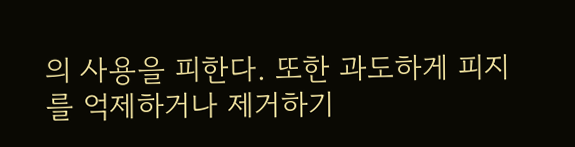의 사용을 피한다. 또한 과도하게 피지를 억제하거나 제거하기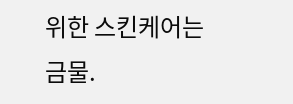위한 스킨케어는 금물.